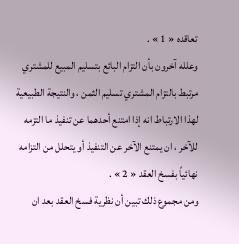تعاقده « 1 » .
وعلله آخرون بأن التزام البائع بتسليم المبيع للمشتري مرتبط بالتزام المشتري تسليم الثمن ، والنتيجة الطبيعية لهذا الارتباط انه إذا امتنع أحدهما عن تنفيذ ما التزمه للآخر ، ان يمتنع الآخر عن التنفيذ أو يتحلل من التزامه نهائياً بفسخ العقد « 2 » .
ومن مجموع ذلك تبين أن نظرية فسخ العقد بعد ان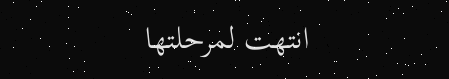انتهت لمرحلتها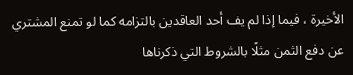الأخيرة ، فيما إذا لم يف أحد العاقدين بالتزامه كما لو تمنع المشتري عن دفع الثمن مثلًا بالشروط التي ذكرناها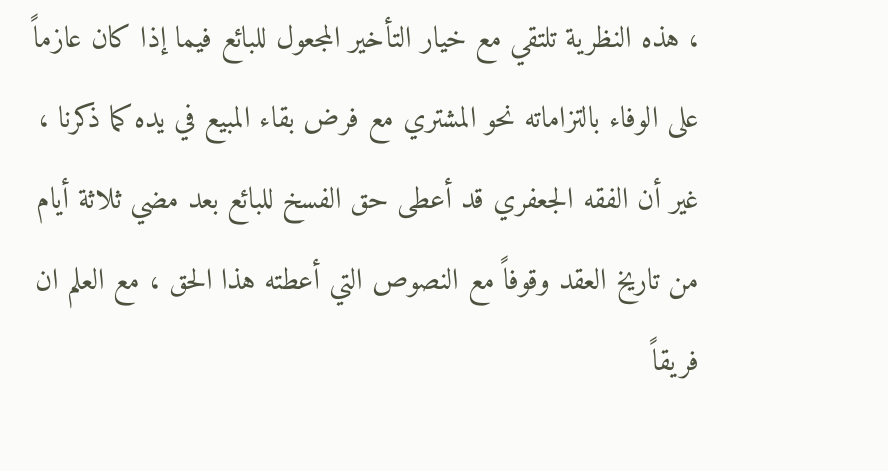، هذه النظرية تلتقي مع خيار التأخير المجعول للبائع فيما إذا كان عازماً على الوفاء بالتزاماته نحو المشتري مع فرض بقاء المبيع في يده كما ذكرنا ، غير أن الفقه الجعفري قد أعطى حق الفسخ للبائع بعد مضي ثلاثة أيام من تاريخ العقد وقوفاً مع النصوص التي أعطته هذا الحق ، مع العلم ان فريقاً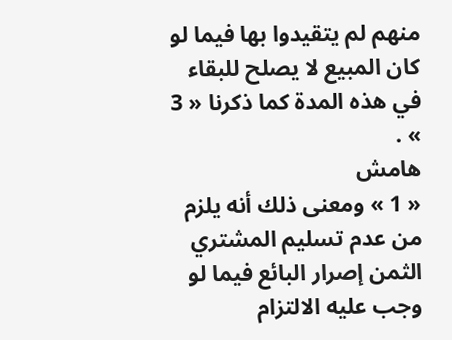منهم لم يتقيدوا بها فيما لو كان المبيع لا يصلح للبقاء في هذه المدة كما ذكرنا « 3 » .
هامش
« 1 » ومعنى ذلك أنه يلزم من عدم تسليم المشتري الثمن إصرار البائع فيما لو وجب عليه الالتزام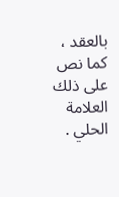بالعقد ، كما نص على ذلك العلامة الحلي .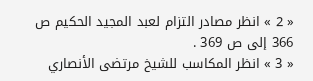« 2 » انظر مصادر التزام لعبد المجيد الحكيم ص 366 إلى ص 369 .
« 3 » انظر المكاسب للشيخ مرتضى الأنصاري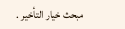مبحث خيار التأخير .